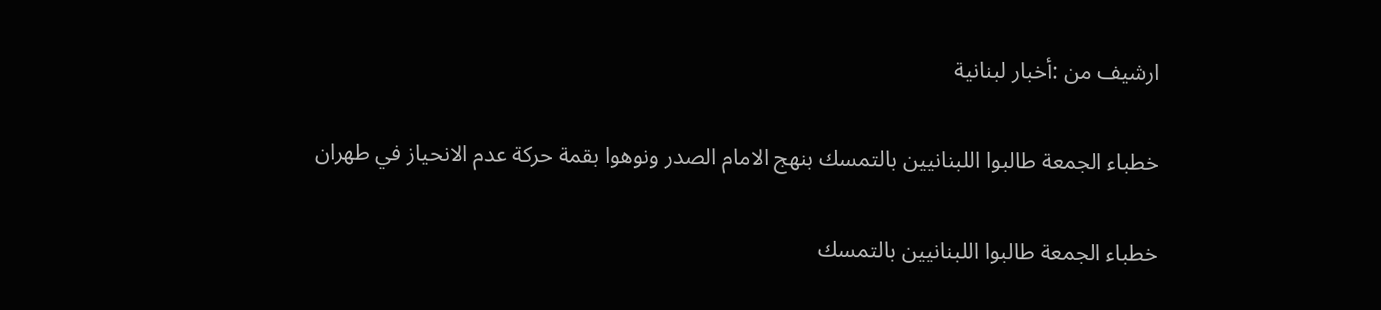ارشيف من :أخبار لبنانية

خطباء الجمعة طالبوا اللبنانيين بالتمسك بنهج الامام الصدر ونوهوا بقمة حركة عدم الانحياز في طهران

خطباء الجمعة طالبوا اللبنانيين بالتمسك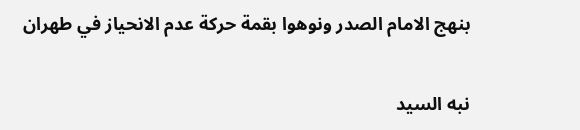بنهج الامام الصدر ونوهوا بقمة حركة عدم الانحياز في طهران

نبه السيد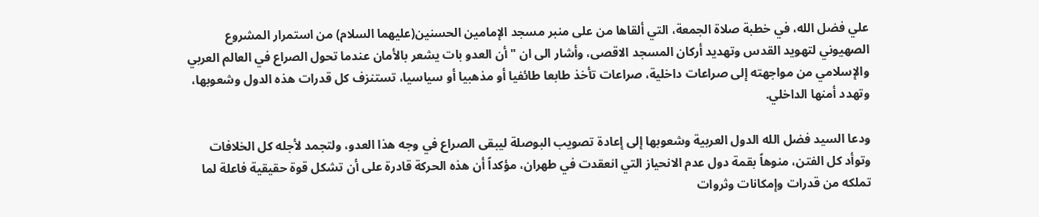علي فضل الله، في خطبة صلاة الجمعة، التي ألقاها من على منبر مسجد الإمامين الحسنين(عليهما السلام) من استمرار المشروع الصهيوني لتهويد القدس وتهديد أركان المسجد الاقصى، وأشار الى ان "أن العدو بات يشعر بالأمان عندما تحول الصراع في العالم العربي والإسلامي من مواجهته إلى صراعات داخلية، صراعات تأخذ طابعا طائفيا أو مذهبيا أو سياسيا، تستنزف كل قدرات هذه الدول وشعوبها، وتهدد أمنها الداخلي.

ودعا السيد فضل الله الدول العربية وشعوبها إلى إعادة تصويب البوصلة ليبقى الصراع في وجه هذا العدو، ولتجمد لأجله كل الخلافات وتوأد كل الفتن، منوهاً بقمة دول عدم الانحياز التي انعقدت في طهران، مؤكداً أن هذه الحركة قادرة على أن تشكل قوة حقيقية فاعلة لما تملكه من قدرات وإمكانات وثروات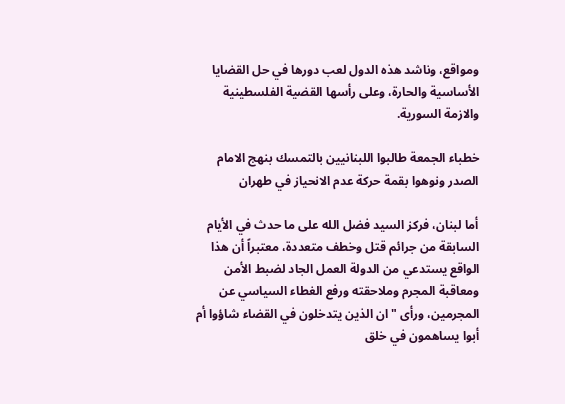ومواقع، وناشد هذه الدول لعب دورها في حل القضايا الأساسية والحارة، وعلى رأسها القضية الفلسطينية والازمة السورية.

خطباء الجمعة طالبوا اللبنانيين بالتمسك بنهج الامام الصدر ونوهوا بقمة حركة عدم الانحياز في طهران

أما لبنان، فركز السيد فضل الله على ما حدث في الأيام السابقة من جرائم قتل وخطف متعددة، معتبراً أن هذا الواقع يستدعي من الدولة العمل الجاد لضبط الأمن ومعاقبة المجرم وملاحقته ورفع الغطاء السياسي عن المجرمين، ورأى "ان الذين يتدخلون في القضاء شاؤوا أم أبوا يساهمون في خلق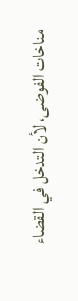مناخات الفوضى، لأن التدخل في القضاء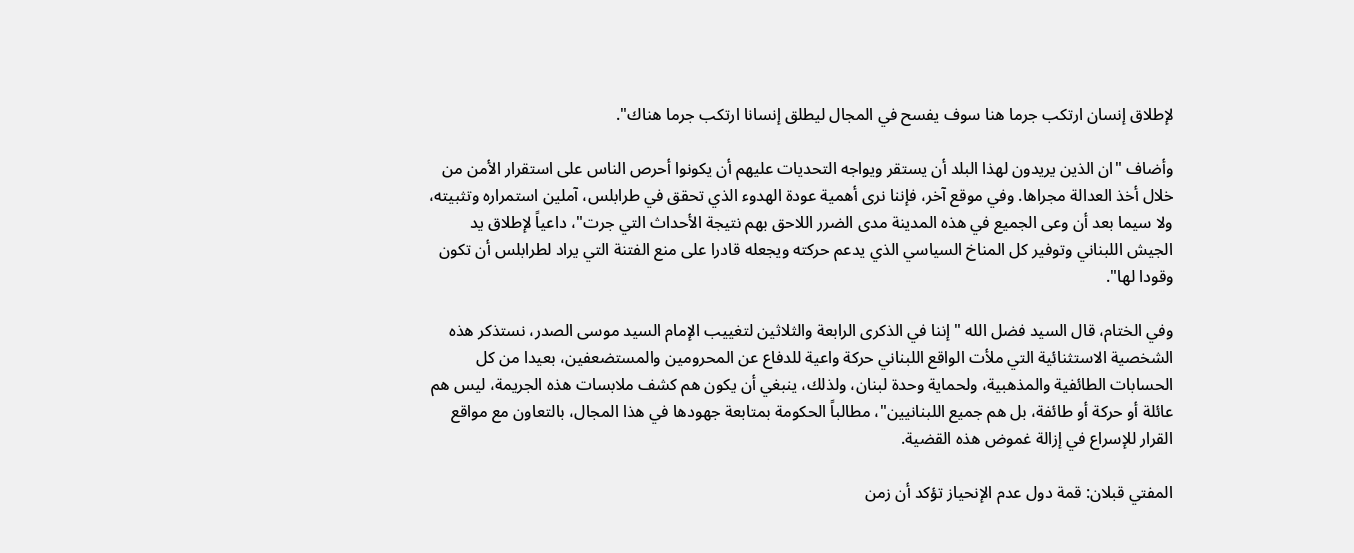لإطلاق إنسان ارتكب جرما هنا سوف يفسح في المجال ليطلق إنسانا ارتكب جرما هناك".

وأضاف "ان الذين يريدون لهذا البلد أن يستقر ويواجه التحديات عليهم أن يكونوا أحرص الناس على استقرار الأمن من خلال أخذ العدالة مجراها. وفي موقع آخر، فإننا نرى أهمية عودة الهدوء الذي تحقق في طرابلس، آملين استمراره وتثبيته، ولا سيما بعد أن وعى الجميع في هذه المدينة مدى الضرر اللاحق بهم نتيجة الأحداث التي جرت"، داعياً لإطلاق يد الجيش اللبناني وتوفير كل المناخ السياسي الذي يدعم حركته ويجعله قادرا على منع الفتنة التي يراد لطرابلس أن تكون وقودا لها".

وفي الختام، قال السيد فضل الله "إننا في الذكرى الرابعة والثلاثين لتغييب الإمام السيد موسى الصدر، نستذكر هذه الشخصية الاستثنائية التي ملأت الواقع اللبناني حركة واعية للدفاع عن المحرومين والمستضعفين، بعيدا من كل الحسابات الطائفية والمذهبية، ولحماية وحدة لبنان، ولذلك، ينبغي أن يكون هم كشف ملابسات هذه الجريمة، ليس هم عائلة أو حركة أو طائفة، بل هم جميع اللبنانيين"، مطالباً الحكومة بمتابعة جهودها في هذا المجال، بالتعاون مع مواقع القرار للإسراع في إزالة غموض هذه القضية.

المفتي قبلان: قمة دول عدم الإنحياز تؤكد أن زمن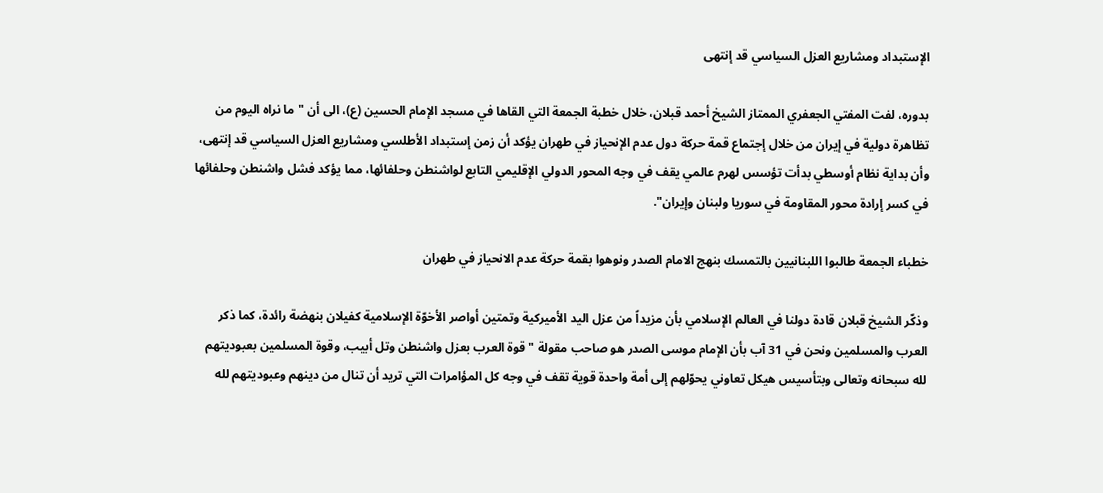الإستبداد ومشاريع العزل السياسي قد إنتهى

بدوره، لفت المفتي الجعفري الممتاز الشيخ أحمد قبلان، خلال خطبة الجمعة التي القاها في مسجد الإمام الحسين (ع)، الى أن "ما نراه اليوم من تظاهرة دولية في إيران من خلال إجتماع قمة حركة دول عدم الإنحياز في طهران يؤكد أن زمن إستبداد الأطلسي ومشاريع العزل السياسي قد إنتهى، وأن بداية نظام أوسطي بدأت تؤسس لهرم عالمي يقف في وجه المحور الدولي الإقليمي التابع لواشنطن وحلفائها، مما يؤكد فشل واشنطن وحلفائها في كسر إرادة محور المقاومة في سوريا ولبنان وإيران".

خطباء الجمعة طالبوا اللبنانيين بالتمسك بنهج الامام الصدر ونوهوا بقمة حركة عدم الانحياز في طهران

وذكّر الشيخ قبلان قادة دولنا في العالم الإسلامي بأن مزيداً من عزل اليد الأميركية وتمتين أواصر الأخوّة الإسلامية كفيلان بنهضة رائدة، كما ذكر العرب والمسلمين ونحن في 31 آب بأن الإمام موسى الصدر هو صاحب مقولة "قوة العرب بعزل واشنطن وتل أبيب، وقوة المسلمين بعبوديتهم لله سبحانه وتعالى وبتأسيس هيكل تعاوني يحوّلهم إلى أمة واحدة قوية تقف في وجه كل المؤامرات التي تريد أن تنال من دينهم وعبوديتهم لله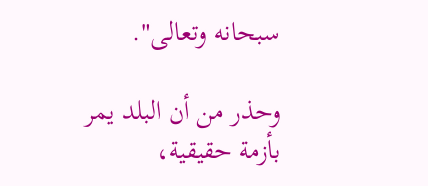سبحانه وتعالى".

وحذر من أن البلد يمر بأزمة حقيقية،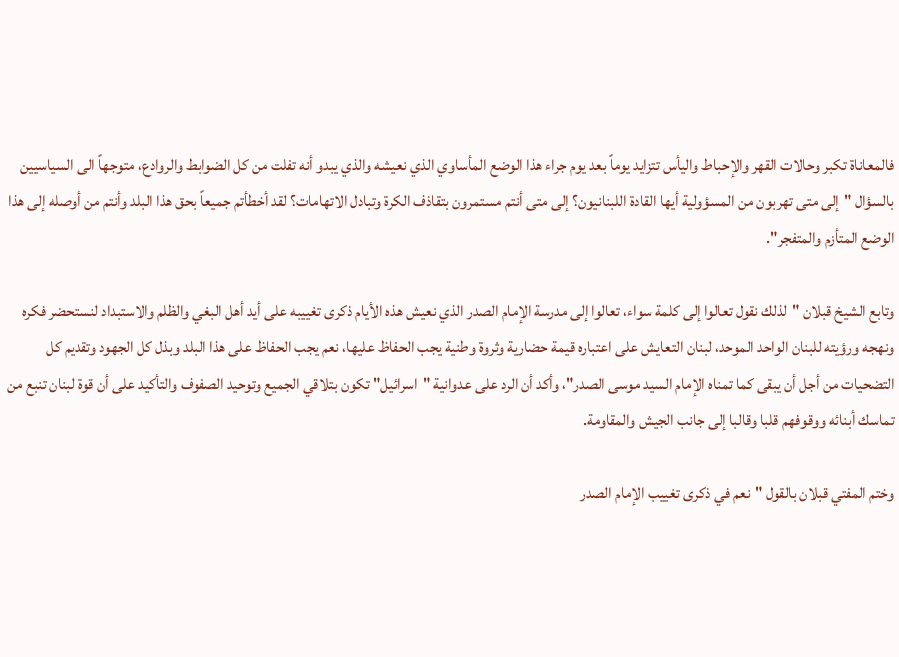فالمعاناة تكبر وحالات القهر والإحباط واليأس تتزايد يوماً بعد يوم جراء هذا الوضع المأساوي الذي نعيشه والذي يبدو أنه تفلت من كل الضوابط والروادع، متوجهاً الى السياسيين بالسؤال "إلى متى تهربون من المسؤولية أيها القادة اللبنانيون؟ إلى متى أنتم مستمرون بتقاذف الكرة وتبادل الاتهامات؟ لقد أخطأتم جميعاً بحق هذا البلد وأنتم من أوصله إلى هذا الوضع المتأزم والمتفجر".

وتابع الشيخ قبلان "لذلك نقول تعالوا إلى كلمة سواء، تعالوا إلى مدرسة الإمام الصدر الذي نعيش هذه الأيام ذكرى تغييبه على أيد أهل البغي والظلم والاستبداد لنستحضر فكره ونهجه ورؤيته للبنان الواحد الموحد، لبنان التعايش على اعتباره قيمة حضارية وثروة وطنية يجب الحفاظ عليها، نعم يجب الحفاظ على هذا البلد وبذل كل الجهود وتقديم كل التضحيات من أجل أن يبقى كما تمناه الإمام السيد موسى الصدر"، وأكد أن الرد على عدوانية "اسرائيل" تكون بتلاقي الجميع وتوحيد الصفوف والتأكيد على أن قوة لبنان تنبع من تماسك أبنائه ووقوفهم قلبا وقالبا إلى جانب الجيش والمقاومة.

وختم المفتي قبلان بالقول "نعم في ذكرى تغييب الإمام الصدر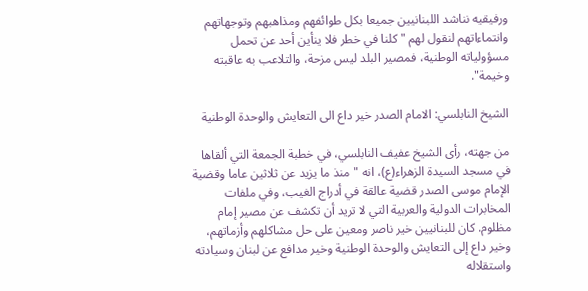ورفيقيه نناشد اللبنانيين جميعا بكل طوائفهم ومذاهبهم وتوجهاتهم وانتماءاتهم لنقول لهم "كلنا في خطر فلا ينأين أحد عن تحمل مسؤولياته الوطنية، فمصير البلد ليس مزحة، والتلاعب به عاقبته وخيمة".

الشيخ النابلسي: الامام الصدر خير داع الى التعايش والوحدة الوطنية

من جهته، رأى الشيخ عفيف النابلسي، في خطبة الجمعة التي ألقاها في مسجد السيدة الزهراء(ع)، انه "منذ ما يزيد عن ثلاثين عاما وقضية الإمام موسى الصدر قضية عالقة في أدراج الغيب، وفي ملفات المخابرات الدولية والعربية التي لا تريد أن تكشف عن مصير إمام مظلوم. كان للبنانيين خير ناصر ومعين على حل مشاكلهم وأزماتهم، وخير داع إلى التعايش والوحدة الوطنية وخير مدافع عن لبنان وسيادته واستقلاله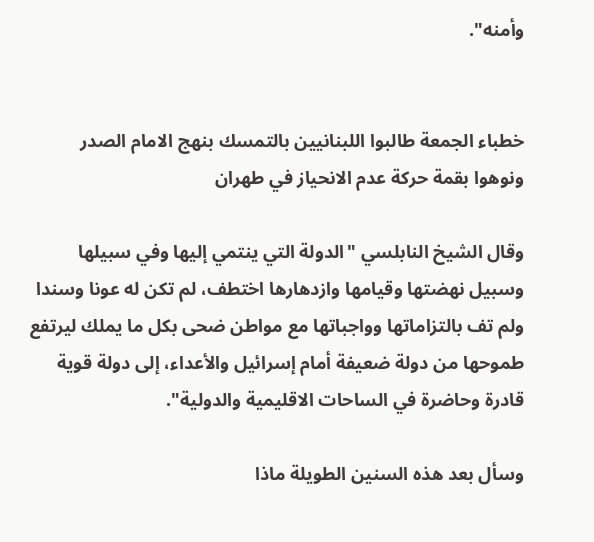وأمنه".


خطباء الجمعة طالبوا اللبنانيين بالتمسك بنهج الامام الصدر ونوهوا بقمة حركة عدم الانحياز في طهران

وقال الشيخ النابلسي "الدولة التي ينتمي إليها وفي سبيلها وسبيل نهضتها وقيامها وازدهارها اختطف، لم تكن له عونا وسندا ولم تف بالتزاماتها وواجباتها مع مواطن ضحى بكل ما يملك ليرتفع طموحها من دولة ضعيفة أمام إسرائيل والأعداء، إلى دولة قوية قادرة وحاضرة في الساحات الاقليمية والدولية".

وسأل بعد هذه السنين الطويلة ماذا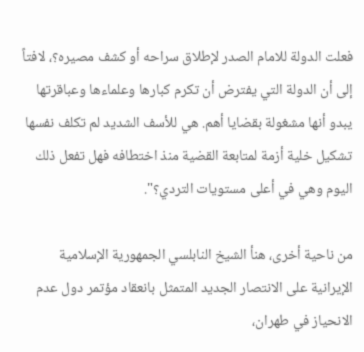فعلت الدولة للامام الصدر لإطلاق سراحه أو كشف مصيره؟، لافتاً إلى أن الدولة التي يفترض أن تكرم كبارها وعلماءها وعباقرتها يبدو أنها مشغولة بقضايا أهم. هي للأسف الشديد لم تكلف نفسها تشكيل خلية أزمة لمتابعة القضية منذ اختطافه فهل تفعل ذلك اليوم وهي في أعلى مستويات التردي؟".

من ناحية أخرى، هنأ الشيخ النابلسي الجمهورية الإسلامية الإيرانية على الانتصار الجديد المتمثل بانعقاد مؤتمر دول عدم الانحياز في طهران،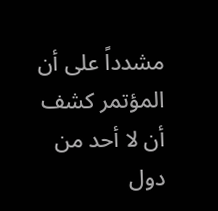مشدداً على أن المؤتمر كشف أن لا أحد من دول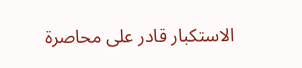الاستكبار قادر على محاصرة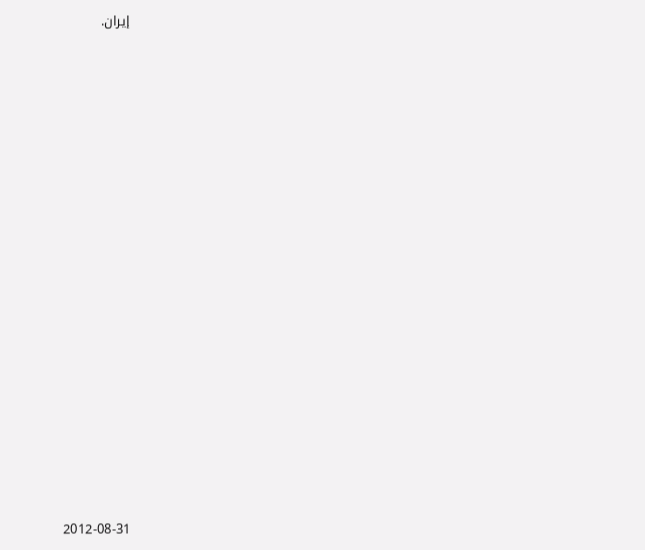إيران.























2012-08-31